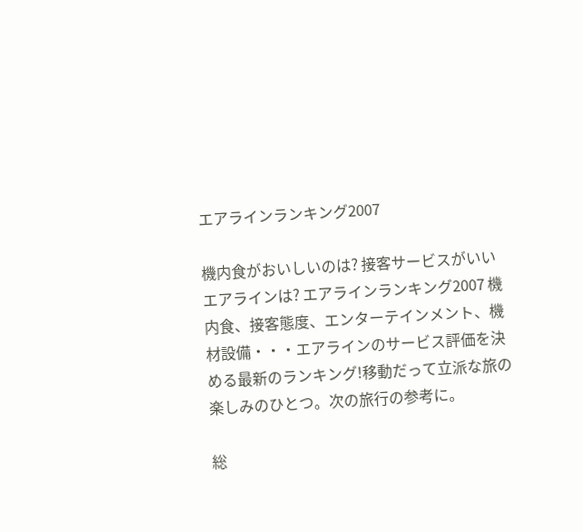エアラインランキング2007

機内食がおいしいのは? 接客サービスがいいエアラインは? エアラインランキング2007 機内食、接客態度、エンターテインメント、機材設備・・・エアラインのサービス評価を決める最新のランキング!移動だって立派な旅の楽しみのひとつ。次の旅行の参考に。

総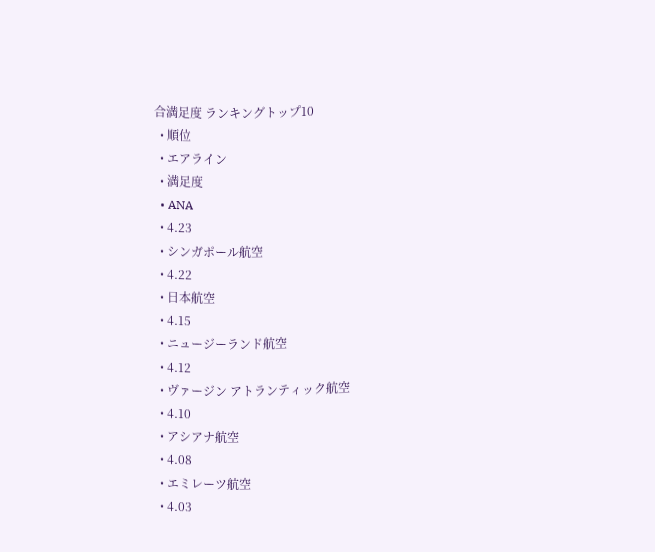合満足度 ランキングトップ10
  • 順位
  • エアライン
  • 満足度
  • ANA
  • 4.23
  • シンガポール航空
  • 4.22
  • 日本航空
  • 4.15
  • ニュージーランド航空
  • 4.12
  • ヴァージン アトランティック航空
  • 4.10
  • アシアナ航空
  • 4.08
  • エミレーツ航空
  • 4.03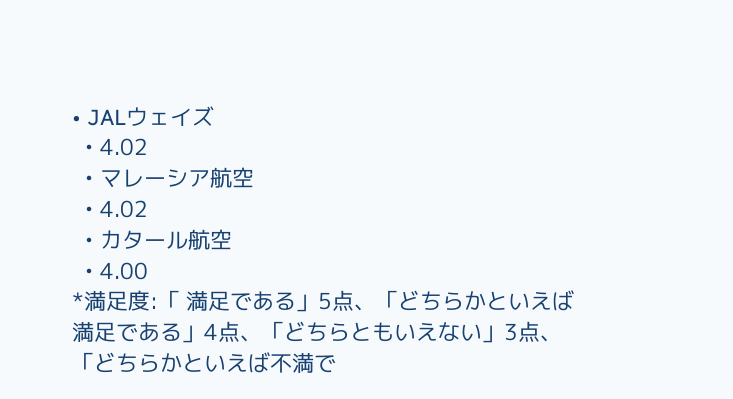• JALウェイズ
  • 4.02
  • マレーシア航空
  • 4.02
  • カタール航空
  • 4.00
*満足度:「 満足である」5点、「どちらかといえば満足である」4点、「どちらともいえない」3点、 「どちらかといえば不満で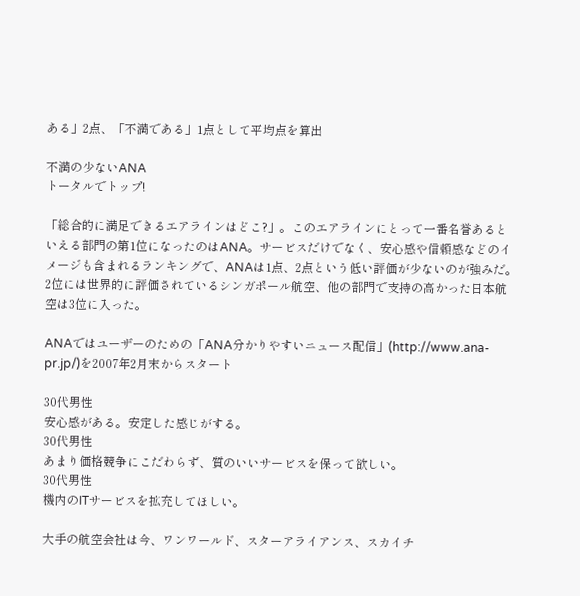ある」2点、「不満である」1点として平均点を算出

不満の少ないANA
トータルでトップ!

「総合的に満足できるエアラインはどこ?」。このエアラインにとって一番名誉あるといえる部門の第1位になったのはANA。サービスだけでなく、安心感や信頼感などのイメージも含まれるランキングで、ANAは1点、2点という低い評価が少ないのが強みだ。2位には世界的に評価されているシンガポール航空、他の部門で支持の高かった日本航空は3位に入った。

ANAではユーザーのための「ANA分かりやすいニュース配信」(http://www.ana-pr.jp/)を2007年2月末からスタート

30代男性
安心感がある。安定した感じがする。
30代男性
あまり価格競争にこだわらず、質のいいサービスを保って欲しい。
30代男性
機内のITサービスを拡充してほしい。

大手の航空会社は今、ワンワールド、スターアライアンス、スカイチ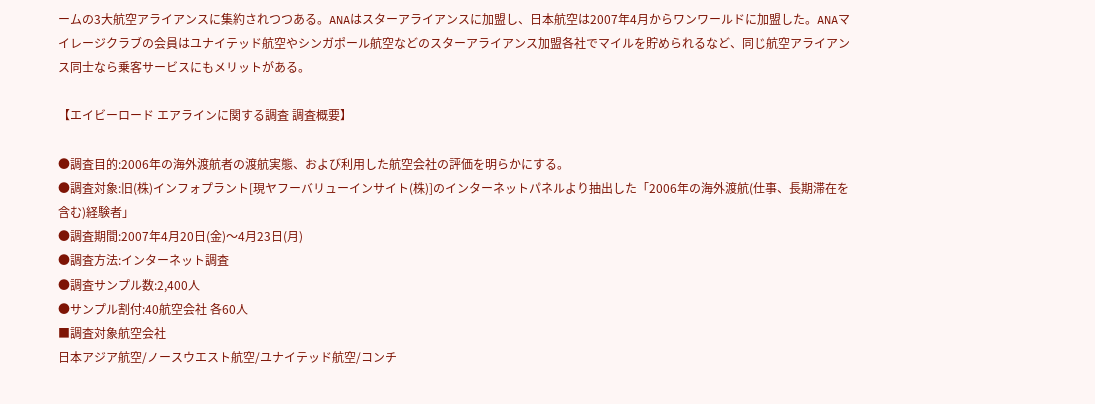ームの3大航空アライアンスに集約されつつある。ANAはスターアライアンスに加盟し、日本航空は2007年4月からワンワールドに加盟した。ANAマイレージクラブの会員はユナイテッド航空やシンガポール航空などのスターアライアンス加盟各社でマイルを貯められるなど、同じ航空アライアンス同士なら乗客サービスにもメリットがある。

【エイビーロード エアラインに関する調査 調査概要】

●調査目的:2006年の海外渡航者の渡航実態、および利用した航空会社の評価を明らかにする。
●調査対象:旧(株)インフォプラント[現ヤフーバリューインサイト(株)]のインターネットパネルより抽出した「2006年の海外渡航(仕事、長期滞在を含む)経験者」
●調査期間:2007年4月20日(金)〜4月23日(月)
●調査方法:インターネット調査
●調査サンプル数:2,400人
●サンプル割付:40航空会社 各60人
■調査対象航空会社
日本アジア航空/ノースウエスト航空/ユナイテッド航空/コンチ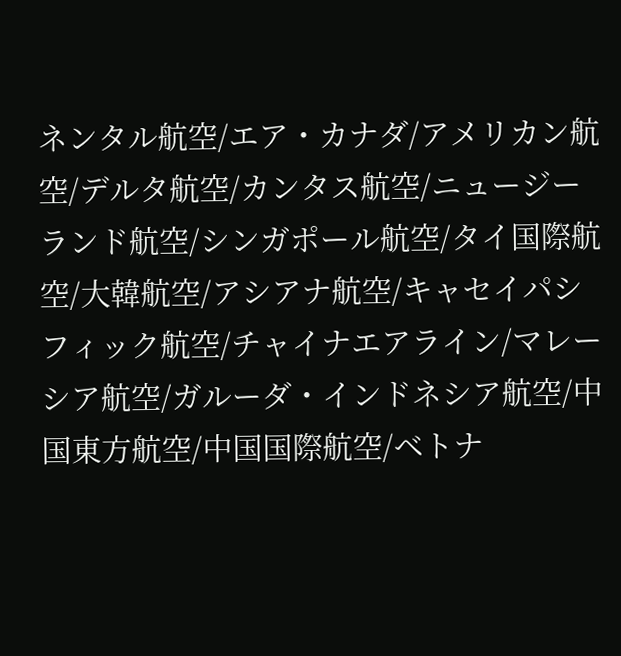ネンタル航空/エア・カナダ/アメリカン航空/デルタ航空/カンタス航空/ニュージーランド航空/シンガポール航空/タイ国際航空/大韓航空/アシアナ航空/キャセイパシフィック航空/チャイナエアライン/マレーシア航空/ガルーダ・インドネシア航空/中国東方航空/中国国際航空/ベトナ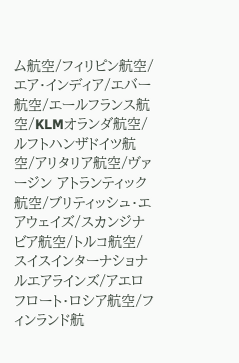ム航空/フィリピン航空/エア・インディア/エバー航空/エールフランス航空/KLMオランダ航空/ルフトハンザドイツ航空/アリタリア航空/ヴァージン アトランティック航空/ブリティッシュ・エアウェイズ/スカンジナビア航空/トルコ航空/スイスインターナショナルエアラインズ/アエロフロート・ロシア航空/フィンランド航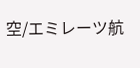空/エミレーツ航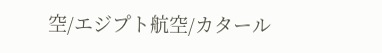空/エジプト航空/カタール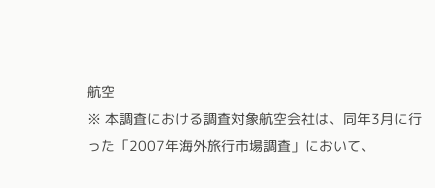航空
※ 本調査における調査対象航空会社は、同年3月に行った「2007年海外旅行市場調査」において、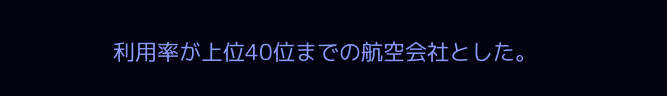利用率が上位40位までの航空会社とした。